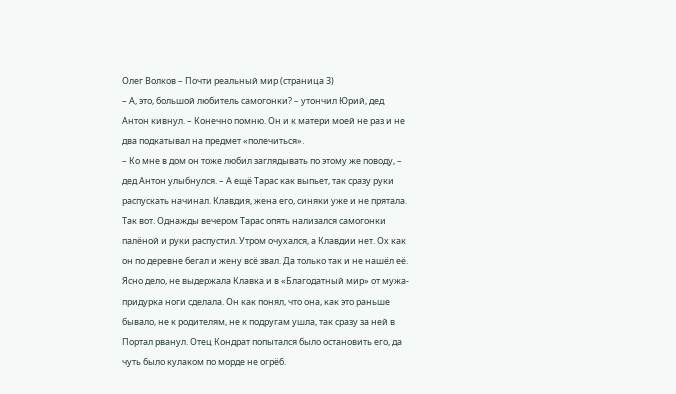Олег Волков – Почти реальный мир (страница 3)
– А, это, большой любитель самогонки? – утончил Юрий, дед Антон кивнул. – Конечно помню. Он и к матери моей не раз и не два подкатывал на предмет «полечиться».
– Ко мне в дом он тоже любил заглядывать по этому же поводу, – дед Антон улыбнулся. – А ещё Тарас как выпьет, так сразу руки распускать начинал. Клавдия, жена его, синяки уже и не прятала.
Так вот. Однажды вечером Тарас опять нализался самогонки палёной и руки распустил. Утром очухался, а Клавдии нет. Ох как он по деревне бегал и жену всё звал. Да только так и не нашёл её. Ясно дело, не выдержала Клавка и в «Благодатный мир» от мужа-придурка ноги сделала. Он как понял, что она, как это раньше бывало, не к родителям, не к подругам ушла, так сразу за ней в Портал рванул. Отец Кондрат попытался было остановить его, да чуть было кулаком по морде не огрёб.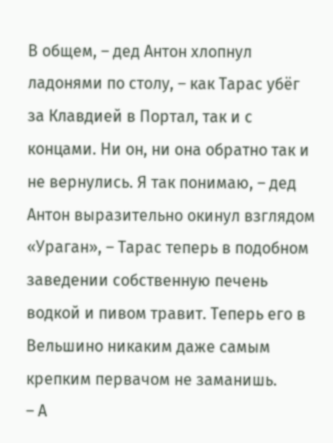В общем, – дед Антон хлопнул ладонями по столу, – как Тарас убёг за Клавдией в Портал, так и с концами. Ни он, ни она обратно так и не вернулись. Я так понимаю, – дед Антон выразительно окинул взглядом «Ураган», – Тарас теперь в подобном заведении собственную печень водкой и пивом травит. Теперь его в Вельшино никаким даже самым крепким первачом не заманишь.
– А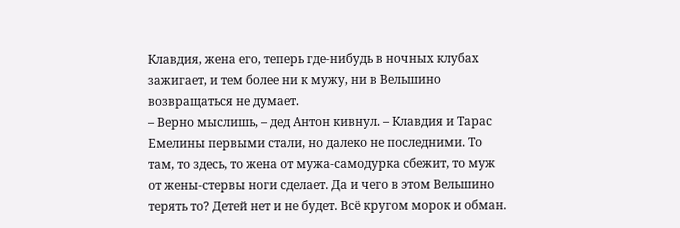Клавдия, жена его, теперь где-нибудь в ночных клубах зажигает, и тем более ни к мужу, ни в Вельшино возвращаться не думает.
– Верно мыслишь, – дед Антон кивнул. – Клавдия и Тарас Емелины первыми стали, но далеко не последними. То там, то здесь, то жена от мужа-самодурка сбежит, то муж от жены-стервы ноги сделает. Да и чего в этом Вельшино терять то? Детей нет и не будет. Всё кругом морок и обман.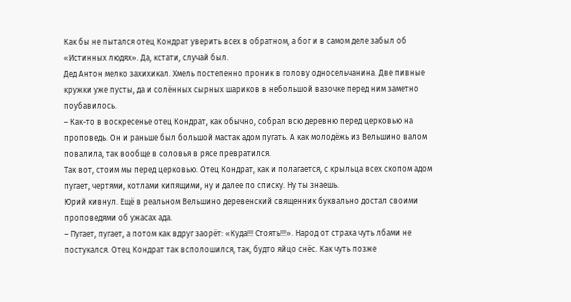Как бы не пытался отец Кондрат уверить всех в обратном, а бог и в самом деле забыл об «Истинных людях». Да, кстати, случай был.
Дед Антон мелко захихикал. Хмель постепенно проник в голову односельчанина. Две пивные кружки уже пусты, да и солённых сырных шариков в небольшой вазочке перед ним заметно поубавилось.
– Как-то в воскресенье отец Кондрат, как обычно, собрал всю деревню перед церковью на проповедь. Он и раньше был большой мастак адом пугать. А как молодёжь из Вельшино валом повалила, так вообще в соловья в рясе превратился.
Так вот, стоим мы перед церковью. Отец Кондрат, как и полагается, с крыльца всех скопом адом пугает, чертями, котлами кипящими, ну и далее по списку. Ну ты знаешь.
Юрий кивнул. Ещё в реальном Вельшино деревенский священник буквально достал своими проповедями об ужасах ада.
– Пугает, пугает, а потом как вдруг заорёт: «Куда!!! Стоять!!!». Народ от страха чуть лбами не постукался. Отец Кондрат так всполошился, так, будто яйцо снёс. Как чуть позже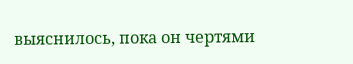выяснилось, пока он чертями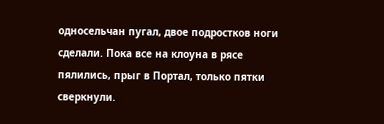односельчан пугал, двое подростков ноги сделали. Пока все на клоуна в рясе пялились, прыг в Портал, только пятки сверкнули.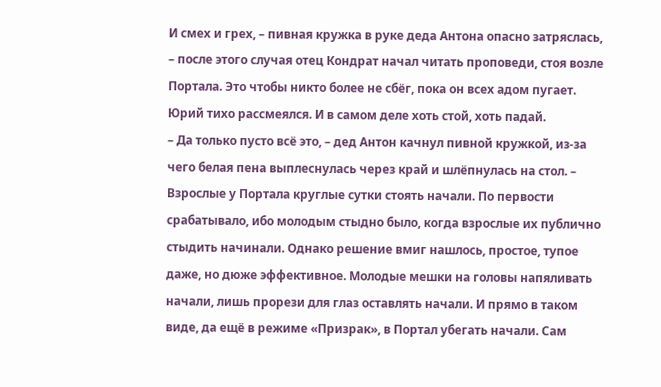И смех и грех, – пивная кружка в руке деда Антона опасно затряслась, – после этого случая отец Кондрат начал читать проповеди, стоя возле Портала. Это чтобы никто более не сбёг, пока он всех адом пугает.
Юрий тихо рассмеялся. И в самом деле хоть стой, хоть падай.
– Да только пусто всё это, – дед Антон качнул пивной кружкой, из-за чего белая пена выплеснулась через край и шлёпнулась на стол. – Взрослые у Портала круглые сутки стоять начали. По первости срабатывало, ибо молодым стыдно было, когда взрослые их публично стыдить начинали. Однако решение вмиг нашлось, простое, тупое даже, но дюже эффективное. Молодые мешки на головы напяливать начали, лишь прорези для глаз оставлять начали. И прямо в таком виде, да ещё в режиме «Призрак», в Портал убегать начали. Сам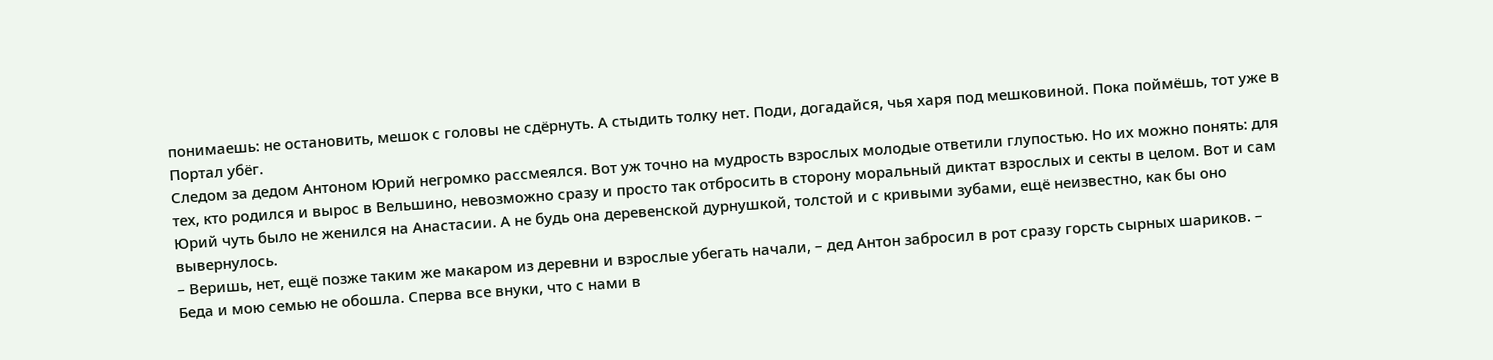понимаешь: не остановить, мешок с головы не сдёрнуть. А стыдить толку нет. Поди, догадайся, чья харя под мешковиной. Пока поймёшь, тот уже в Портал убёг.
Следом за дедом Антоном Юрий негромко рассмеялся. Вот уж точно на мудрость взрослых молодые ответили глупостью. Но их можно понять: для тех, кто родился и вырос в Вельшино, невозможно сразу и просто так отбросить в сторону моральный диктат взрослых и секты в целом. Вот и сам Юрий чуть было не женился на Анастасии. А не будь она деревенской дурнушкой, толстой и с кривыми зубами, ещё неизвестно, как бы оно вывернулось.
– Веришь, нет, ещё позже таким же макаром из деревни и взрослые убегать начали, – дед Антон забросил в рот сразу горсть сырных шариков. – Беда и мою семью не обошла. Сперва все внуки, что с нами в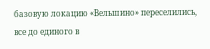базовую локацию «Вельшино» переселились, все до единого в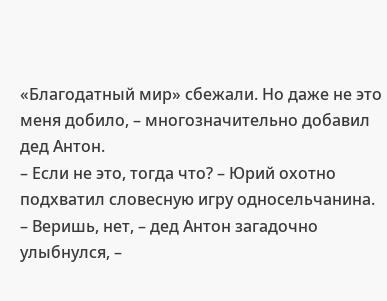«Благодатный мир» сбежали. Но даже не это меня добило, – многозначительно добавил дед Антон.
– Если не это, тогда что? – Юрий охотно подхватил словесную игру односельчанина.
– Веришь, нет, – дед Антон загадочно улыбнулся, –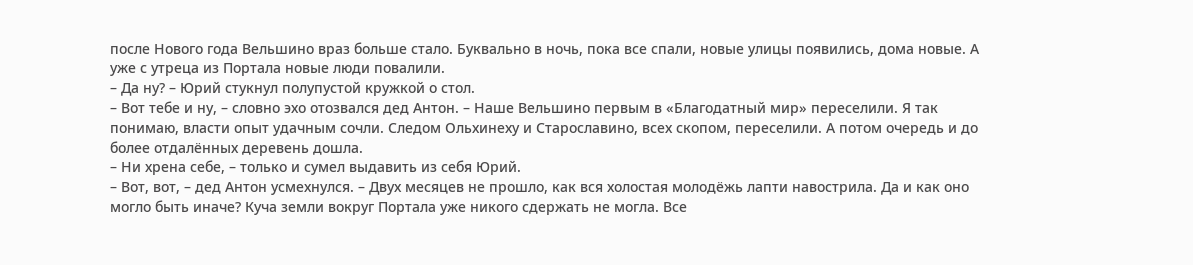после Нового года Вельшино враз больше стало. Буквально в ночь, пока все спали, новые улицы появились, дома новые. А уже с утреца из Портала новые люди повалили.
– Да ну? – Юрий стукнул полупустой кружкой о стол.
– Вот тебе и ну, – словно эхо отозвался дед Антон. – Наше Вельшино первым в «Благодатный мир» переселили. Я так понимаю, власти опыт удачным сочли. Следом Ольхинеху и Старославино, всех скопом, переселили. А потом очередь и до более отдалённых деревень дошла.
– Ни хрена себе, – только и сумел выдавить из себя Юрий.
– Вот, вот, – дед Антон усмехнулся. – Двух месяцев не прошло, как вся холостая молодёжь лапти навострила. Да и как оно могло быть иначе? Куча земли вокруг Портала уже никого сдержать не могла. Все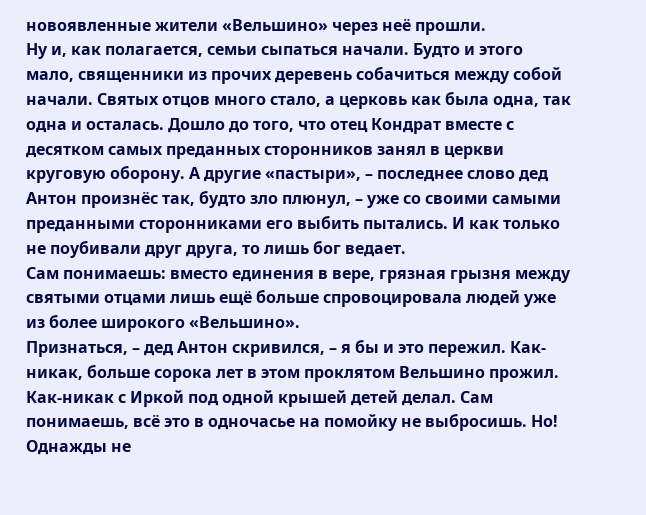новоявленные жители «Вельшино» через неё прошли.
Ну и, как полагается, семьи сыпаться начали. Будто и этого мало, священники из прочих деревень собачиться между собой начали. Святых отцов много стало, а церковь как была одна, так одна и осталась. Дошло до того, что отец Кондрат вместе с десятком самых преданных сторонников занял в церкви круговую оборону. А другие «пастыри», – последнее слово дед Антон произнёс так, будто зло плюнул, – уже со своими самыми преданными сторонниками его выбить пытались. И как только не поубивали друг друга, то лишь бог ведает.
Сам понимаешь: вместо единения в вере, грязная грызня между святыми отцами лишь ещё больше спровоцировала людей уже из более широкого «Вельшино».
Признаться, – дед Антон скривился, – я бы и это пережил. Как-никак, больше сорока лет в этом проклятом Вельшино прожил. Как-никак с Иркой под одной крышей детей делал. Сам понимаешь, всё это в одночасье на помойку не выбросишь. Но! Однажды не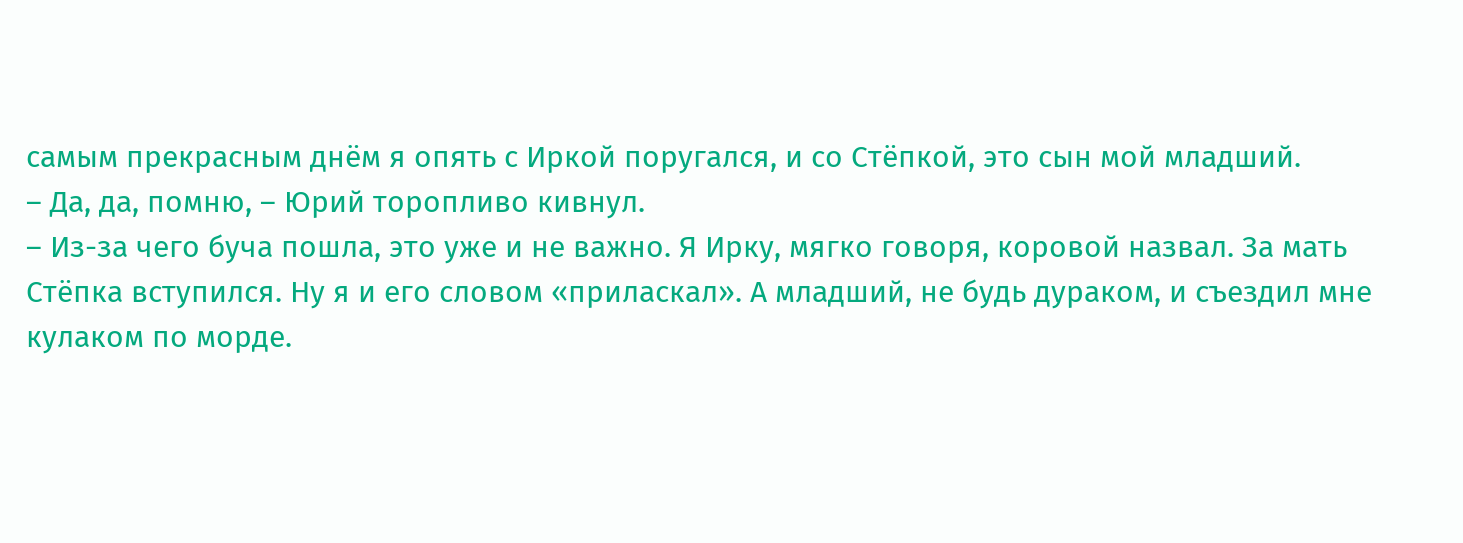самым прекрасным днём я опять с Иркой поругался, и со Стёпкой, это сын мой младший.
– Да, да, помню, – Юрий торопливо кивнул.
– Из-за чего буча пошла, это уже и не важно. Я Ирку, мягко говоря, коровой назвал. За мать Стёпка вступился. Ну я и его словом «приласкал». А младший, не будь дураком, и съездил мне кулаком по морде.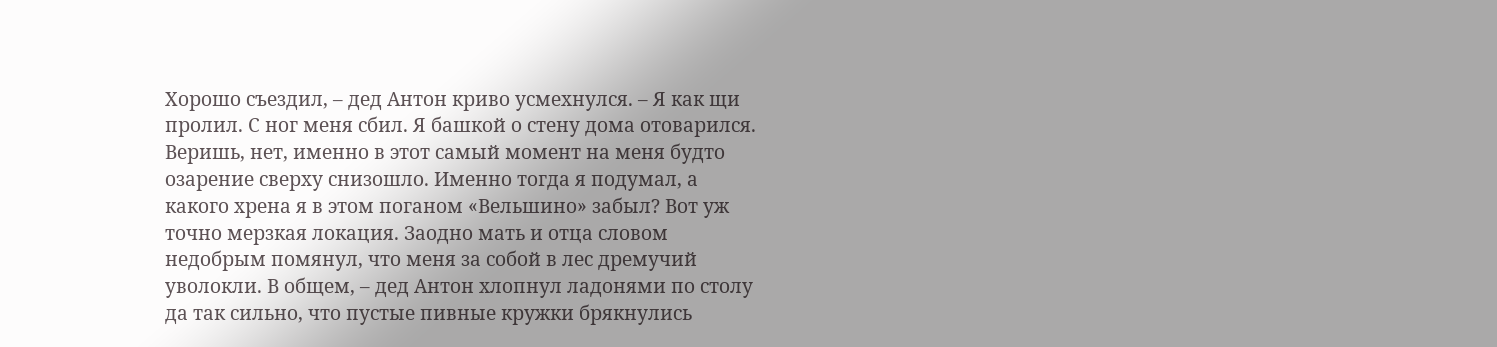Хорошо съездил, – дед Антон криво усмехнулся. – Я как щи пролил. С ног меня сбил. Я башкой о стену дома отоварился.
Веришь, нет, именно в этот самый момент на меня будто озарение сверху снизошло. Именно тогда я подумал, а какого хрена я в этом поганом «Вельшино» забыл? Вот уж точно мерзкая локация. Заодно мать и отца словом недобрым помянул, что меня за собой в лес дремучий уволокли. В общем, – дед Антон хлопнул ладонями по столу да так сильно, что пустые пивные кружки брякнулись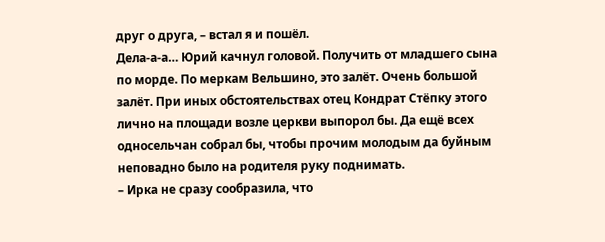друг о друга, – встал я и пошёл.
Дела-а-а… Юрий качнул головой. Получить от младшего сына по морде. По меркам Вельшино, это залёт. Очень большой залёт. При иных обстоятельствах отец Кондрат Стёпку этого лично на площади возле церкви выпорол бы. Да ещё всех односельчан собрал бы, чтобы прочим молодым да буйным неповадно было на родителя руку поднимать.
– Ирка не сразу сообразила, что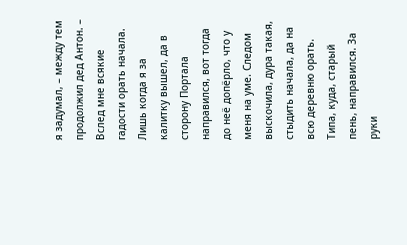я задумал, – между тем продолжил дед Антон. – Вслед мне всякие гадости орать начала. Лишь когда я за калитку вышел, да в сторону Портала направился, вот тогда до неё допёрло, что у меня на уме. Следом выскочила, дура такая, стыдить начала, да на всю деревню орать. Типа, куда, старый пень, направился. За руки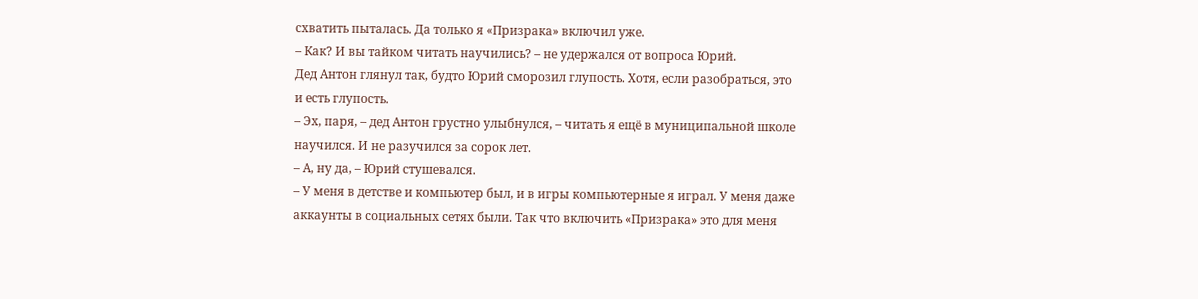схватить пыталась. Да только я «Призрака» включил уже.
– Как? И вы тайком читать научились? – не удержался от вопроса Юрий.
Дед Антон глянул так, будто Юрий сморозил глупость. Хотя, если разобраться, это и есть глупость.
– Эх, паря, – дед Антон грустно улыбнулся, – читать я ещё в муниципальной школе научился. И не разучился за сорок лет.
– А, ну да, – Юрий стушевался.
– У меня в детстве и компьютер был, и в игры компьютерные я играл. У меня даже аккаунты в социальных сетях были. Так что включить «Призрака» это для меня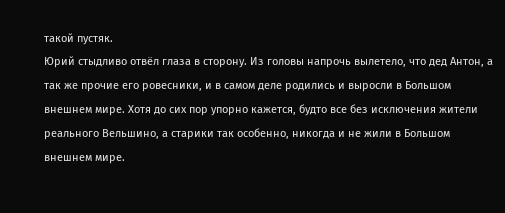такой пустяк.
Юрий стыдливо отвёл глаза в сторону. Из головы напрочь вылетело, что дед Антон, а так же прочие его ровесники, и в самом деле родились и выросли в Большом внешнем мире. Хотя до сих пор упорно кажется, будто все без исключения жители реального Вельшино, а старики так особенно, никогда и не жили в Большом внешнем мире.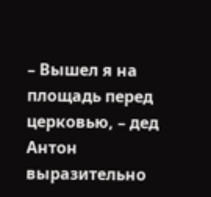– Вышел я на площадь перед церковью, – дед Антон выразительно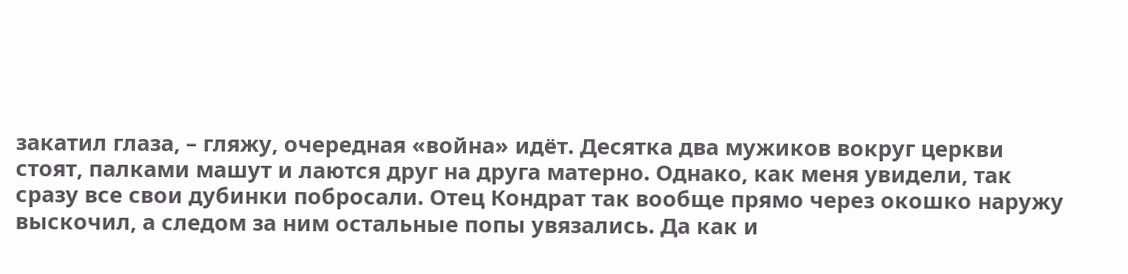закатил глаза, – гляжу, очередная «война» идёт. Десятка два мужиков вокруг церкви стоят, палками машут и лаются друг на друга матерно. Однако, как меня увидели, так сразу все свои дубинки побросали. Отец Кондрат так вообще прямо через окошко наружу выскочил, а следом за ним остальные попы увязались. Да как и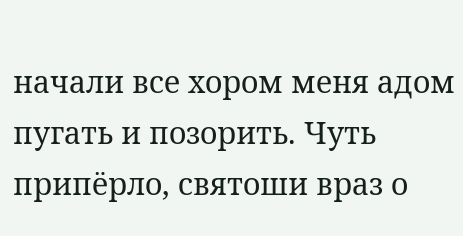начали все хором меня адом пугать и позорить. Чуть припёрло, святоши враз о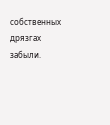собственных дрязгах забыли.